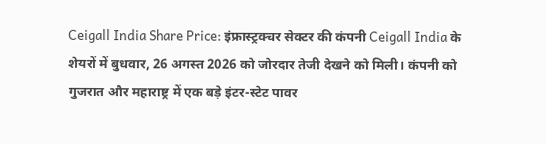Ceigall India Share Price: इंफ्रास्ट्रक्चर सेक्टर की कंपनी Ceigall India के शेयरों में बुधवार, 26 अगस्त 2026 को जोरदार तेजी देखने को मिली। कंपनी को गुजरात और महाराष्ट्र में एक बड़े इंटर-स्टेट पावर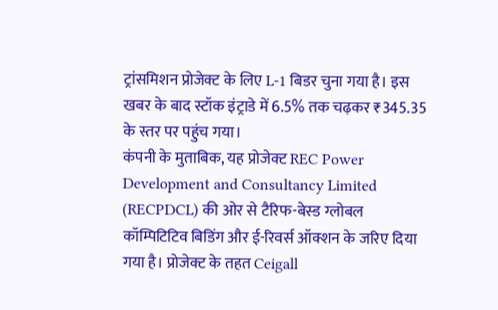ट्रांसमिशन प्रोजेक्ट के लिए L-1 बिडर चुना गया है। इस खबर के बाद स्टॉक इंट्राडे में 6.5% तक चढ़कर ₹345.35 के स्तर पर पहुंच गया।
कंपनी के मुताबिक, यह प्रोजेक्ट REC Power Development and Consultancy Limited (RECPDCL) की ओर से टैरिफ-बेस्ड ग्लोबल कॉम्पिटिटिव बिडिंग और ई-रिवर्स ऑक्शन के जरिए दिया गया है। प्रोजेक्ट के तहत Ceigall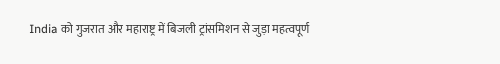India को गुजरात और महाराष्ट्र में बिजली ट्रांसमिशन से जुड़ा महत्वपूर्ण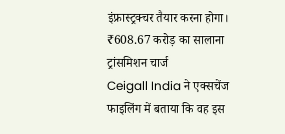इंफ्रास्ट्रक्चर तैयार करना होगा।
₹608.67 करोड़ का सालाना ट्रांसमिशन चार्ज
Ceigall India ने एक्सचेंज फाइलिंग में बताया कि वह इस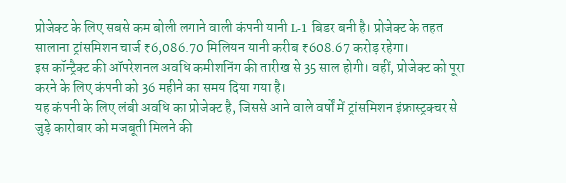प्रोजेक्ट के लिए सबसे कम बोली लगाने वाली कंपनी यानी L-1 बिडर बनी है। प्रोजेक्ट के तहत सालाना ट्रांसमिशन चार्ज ₹6,086.70 मिलियन यानी करीब ₹608.67 करोड़ रहेगा।
इस कॉन्ट्रैक्ट की ऑपरेशनल अवधि कमीशनिंग की तारीख से 35 साल होगी। वहीं, प्रोजेक्ट को पूरा करने के लिए कंपनी को 36 महीने का समय दिया गया है।
यह कंपनी के लिए लंबी अवधि का प्रोजेक्ट है, जिससे आने वाले वर्षों में ट्रांसमिशन इंफ्रास्ट्रक्चर से जुड़े कारोबार को मजबूती मिलने की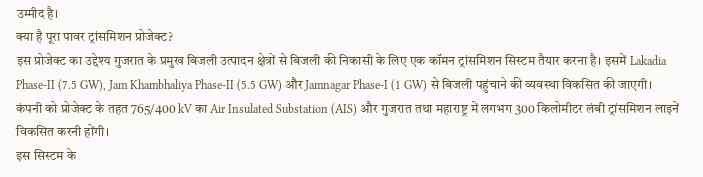उम्मीद है।
क्या है पूरा पावर ट्रांसमिशन प्रोजेक्ट?
इस प्रोजेक्ट का उद्देश्य गुजरात के प्रमुख बिजली उत्पादन क्षेत्रों से बिजली की निकासी के लिए एक कॉमन ट्रांसमिशन सिस्टम तैयार करना है। इसमें Lakadia Phase-II (7.5 GW), Jam Khambhaliya Phase-II (5.5 GW) और Jamnagar Phase-I (1 GW) से बिजली पहुंचाने की व्यवस्था विकसित की जाएगी।
कंपनी को प्रोजेक्ट के तहत 765/400 kV का Air Insulated Substation (AIS) और गुजरात तथा महाराष्ट्र में लगभग 300 किलोमीटर लंबी ट्रांसमिशन लाइनें विकसित करनी होंगी।
इस सिस्टम के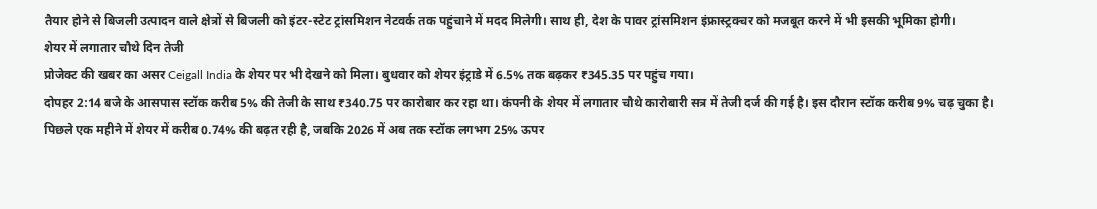तैयार होने से बिजली उत्पादन वाले क्षेत्रों से बिजली को इंटर-स्टेट ट्रांसमिशन नेटवर्क तक पहुंचाने में मदद मिलेगी। साथ ही, देश के पावर ट्रांसमिशन इंफ्रास्ट्रक्चर को मजबूत करने में भी इसकी भूमिका होगी।
शेयर में लगातार चौथे दिन तेजी
प्रोजेक्ट की खबर का असर Ceigall India के शेयर पर भी देखने को मिला। बुधवार को शेयर इंट्राडे में 6.5% तक बढ़कर ₹345.35 पर पहुंच गया।
दोपहर 2:14 बजे के आसपास स्टॉक करीब 5% की तेजी के साथ ₹340.75 पर कारोबार कर रहा था। कंपनी के शेयर में लगातार चौथे कारोबारी सत्र में तेजी दर्ज की गई है। इस दौरान स्टॉक करीब 9% चढ़ चुका है।
पिछले एक महीने में शेयर में करीब 0.74% की बढ़त रही है, जबकि 2026 में अब तक स्टॉक लगभग 25% ऊपर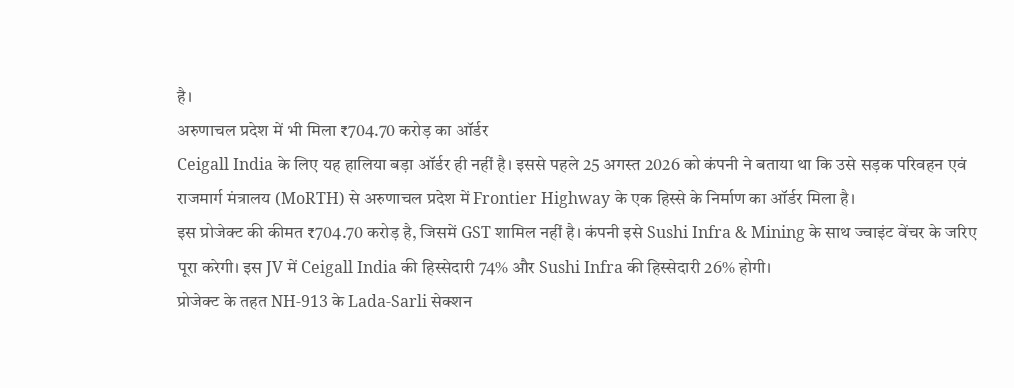है।
अरुणाचल प्रदेश में भी मिला ₹704.70 करोड़ का ऑर्डर
Ceigall India के लिए यह हालिया बड़ा ऑर्डर ही नहीं है। इससे पहले 25 अगस्त 2026 को कंपनी ने बताया था कि उसे सड़क परिवहन एवं राजमार्ग मंत्रालय (MoRTH) से अरुणाचल प्रदेश में Frontier Highway के एक हिस्से के निर्माण का ऑर्डर मिला है।
इस प्रोजेक्ट की कीमत ₹704.70 करोड़ है, जिसमें GST शामिल नहीं है। कंपनी इसे Sushi Infra & Mining के साथ ज्वाइंट वेंचर के जरिए पूरा करेगी। इस JV में Ceigall India की हिस्सेदारी 74% और Sushi Infra की हिस्सेदारी 26% होगी।
प्रोजेक्ट के तहत NH-913 के Lada-Sarli सेक्शन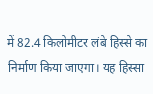में 82.4 किलोमीटर लंबे हिस्से का निर्माण किया जाएगा। यह हिस्सा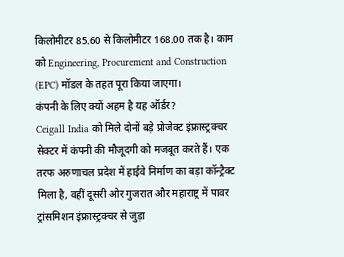किलोमीटर 85.60 से किलोमीटर 168.00 तक है। काम को Engineering, Procurement and Construction (EPC) मॉडल के तहत पूरा किया जाएगा।
कंपनी के लिए क्यों अहम है यह ऑर्डर?
Ceigall India को मिले दोनों बड़े प्रोजेक्ट इंफ्रास्ट्रक्चर सेक्टर में कंपनी की मौजूदगी को मजबूत करते हैं। एक तरफ अरुणाचल प्रदेश में हाईवे निर्माण का बड़ा कॉन्ट्रैक्ट मिला है, वहीं दूसरी ओर गुजरात और महाराष्ट्र में पावर ट्रांसमिशन इंफ्रास्ट्रक्चर से जुड़ा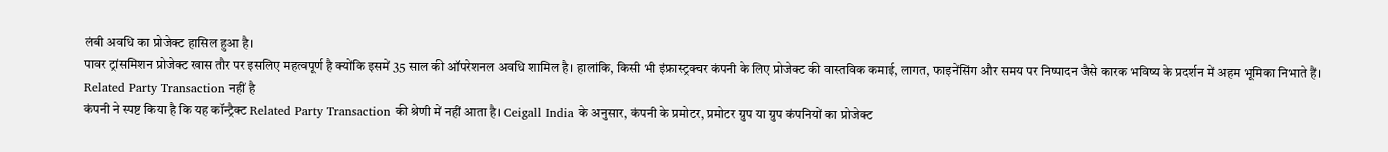लंबी अवधि का प्रोजेक्ट हासिल हुआ है।
पावर ट्रांसमिशन प्रोजेक्ट खास तौर पर इसलिए महत्वपूर्ण है क्योंकि इसमें 35 साल की ऑपरेशनल अवधि शामिल है। हालांकि, किसी भी इंफ्रास्ट्रक्चर कंपनी के लिए प्रोजेक्ट की वास्तविक कमाई, लागत, फाइनेंसिंग और समय पर निष्पादन जैसे कारक भविष्य के प्रदर्शन में अहम भूमिका निभाते हैं।
Related Party Transaction नहीं है
कंपनी ने स्पष्ट किया है कि यह कॉन्ट्रैक्ट Related Party Transaction की श्रेणी में नहीं आता है। Ceigall India के अनुसार, कंपनी के प्रमोटर, प्रमोटर ग्रुप या ग्रुप कंपनियों का प्रोजेक्ट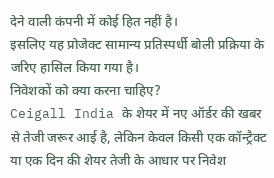देने वाली कंपनी में कोई हित नहीं है।
इसलिए यह प्रोजेक्ट सामान्य प्रतिस्पर्धी बोली प्रक्रिया के जरिए हासिल किया गया है।
निवेशकों को क्या करना चाहिए?
Ceigall India के शेयर में नए ऑर्डर की खबर से तेजी जरूर आई है, लेकिन केवल किसी एक कॉन्ट्रैक्ट या एक दिन की शेयर तेजी के आधार पर निवेश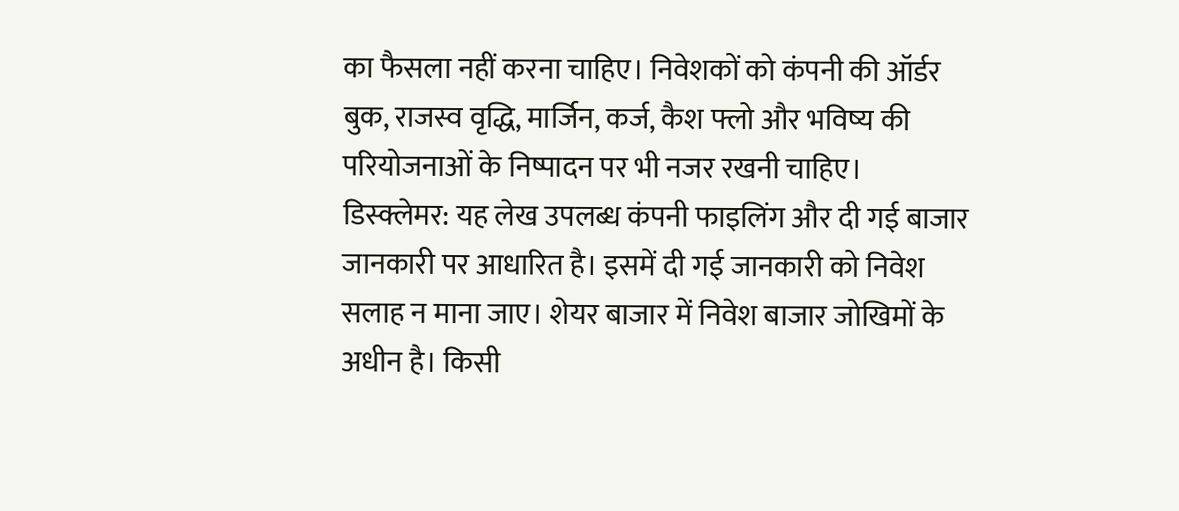का फैसला नहीं करना चाहिए। निवेशकों को कंपनी की ऑर्डर बुक, राजस्व वृद्धि, मार्जिन, कर्ज, कैश फ्लो और भविष्य की परियोजनाओं के निष्पादन पर भी नजर रखनी चाहिए।
डिस्क्लेमर: यह लेख उपलब्ध कंपनी फाइलिंग और दी गई बाजार जानकारी पर आधारित है। इसमें दी गई जानकारी को निवेश सलाह न माना जाए। शेयर बाजार में निवेश बाजार जोखिमों के अधीन है। किसी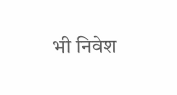भी निवेश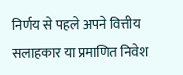निर्णय से पहले अपने वित्तीय सलाहकार या प्रमाणित निवेश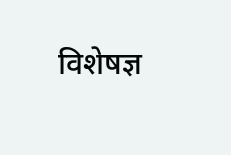विशेषज्ञ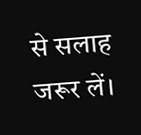से सलाह जरूर लें।